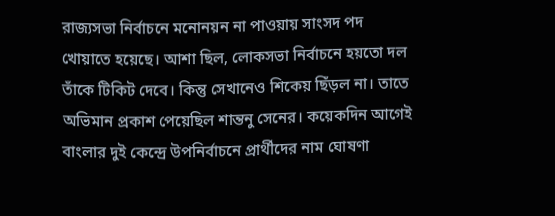রাজ্যসভা নির্বাচনে মনোনয়ন না পাওয়ায় সাংসদ পদ খোয়াতে হয়েছে। আশা ছিল, লোকসভা নির্বাচনে হয়তো দল তাঁকে টিকিট দেবে। কিন্তু সেখানেও শিকেয় ছিঁড়ল না। তাতে অভিমান প্রকাশ পেয়েছিল শান্তনু সেনের। কয়েকদিন আগেই বাংলার দুই কেন্দ্রে উপনির্বাচনে প্রার্থীদের নাম ঘোষণা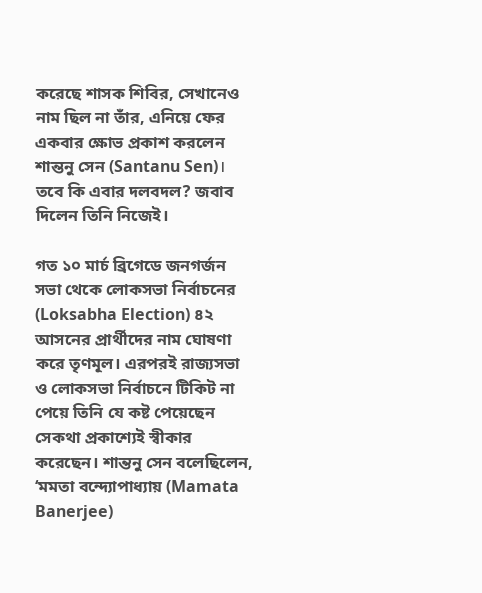করেছে শাসক শিবির, সেখানেও নাম ছিল না তাঁর, এনিয়ে ফের একবার ক্ষোভ প্রকাশ করলেন শান্তনু সেন (Santanu Sen)। তবে কি এবার দলবদল? জবাব দিলেন তিনি নিজেই।

গত ১০ মার্চ ব্রিগেডে জনগর্জন সভা থেকে লোকসভা নির্বাচনের (Loksabha Election) ৪২ আসনের প্রার্থীদের নাম ঘোষণা করে তৃণমূল। এরপরই রাজ্যসভা ও লোকসভা নির্বাচনে টিকিট না পেয়ে তিনি যে কষ্ট পেয়েছেন সেকথা প্রকাশ্যেই স্বীকার করেছেন। শান্তনু সেন বলেছিলেন, ‘মমতা বন্দ্যোপাধ্যায় (Mamata Banerjee)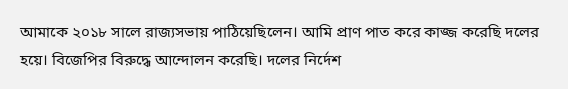আমাকে ২০১৮ সালে রাজ্যসভায় পাঠিয়েছিলেন। আমি প্রাণ পাত করে কাজ্জ করেছি দলের হয়ে। বিজেপির বিরুদ্ধে আন্দোলন করেছি। দলের নির্দেশ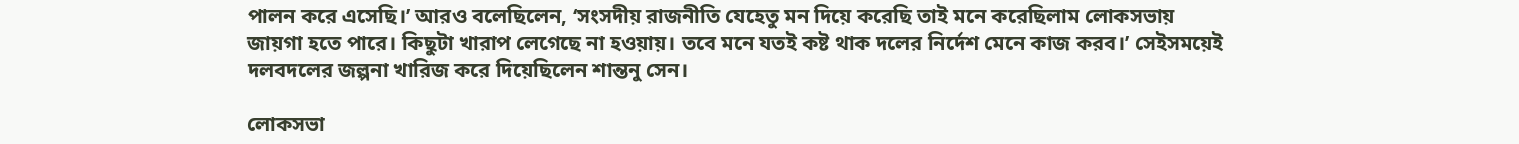পালন করে এসেছি।’ আরও বলেছিলেন, ‘সংসদীয় রাজনীতি যেহেতু মন দিয়ে করেছি তাই মনে করেছিলাম লোকসভায় জায়গা হতে পারে। কিছুটা খারাপ লেগেছে না হওয়ায়। তবে মনে যতই কষ্ট থাক দলের নির্দেশ মেনে কাজ করব।’ সেইসময়েই দলবদলের জল্পনা খারিজ করে দিয়েছিলেন শান্তনু সেন।

লোকসভা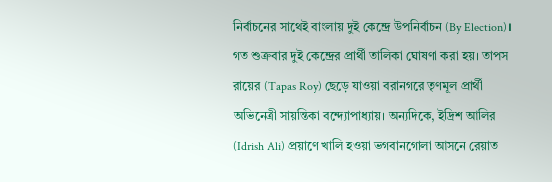নির্বাচনের সাথেই বাংলায় দুই কেন্দ্রে উপনির্বাচন (By Election)। গত শুক্রবার দুই কেন্দ্রের প্রার্থী তালিকা ঘোষণা করা হয়। তাপস রায়ের (Tapas Roy) ছেড়ে যাওয়া বরানগরে তৃণমূল প্রার্থী অভিনেত্রী সায়ন্তিকা বন্দ্যোপাধ্যায়। অন্যদিকে, ইদ্রিশ আলির (Idrish Ali) প্রয়াণে খালি হওয়া ভগবানগোলা আসনে রেয়াত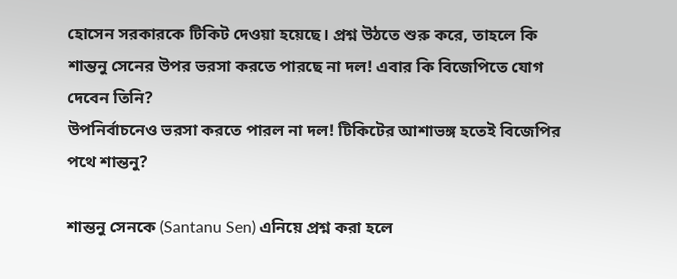হোসেন সরকারকে টিকিট দেওয়া হয়েছে। প্রশ্ন উঠতে শুরু করে, তাহলে কি শান্তনু সেনের উপর ভরসা করতে পারছে না দল! এবার কি বিজেপিতে যোগ দেবেন তিনি?
উপনির্বাচনেও ভরসা করতে পারল না দল! টিকিটের আশাভঙ্গ হতেই বিজেপির পথে শান্তনু?

শান্তনু সেনকে (Santanu Sen) এনিয়ে প্রশ্ন করা হলে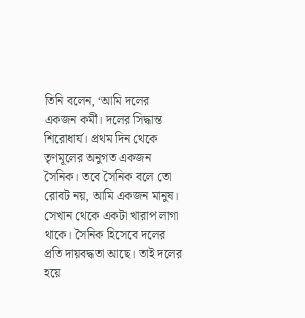তিনি বলেন, ‘আমি দলের একজন কর্মী। দলের সিদ্ধান্ত শিরোধার্য। প্রথম দিন থেকে তৃণমূলের অনুগত একজন সৈনিক। তবে সৈনিক বলে তো রোবট নয়, আমি একজন মানুষ। সেখান থেকে একটা খারাপ লাগা থাকে। সৈনিক হিসেবে দলের প্রতি দায়বদ্ধতা আছে। তাই দলের হয়ে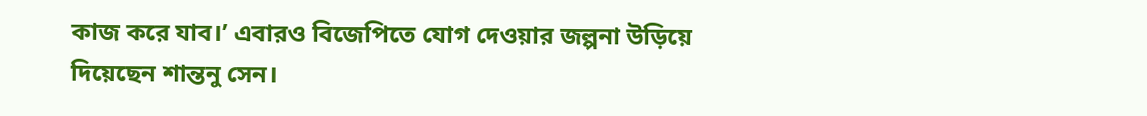কাজ করে যাব।’ এবারও বিজেপিতে যোগ দেওয়ার জল্পনা উড়িয়ে দিয়েছেন শান্তনু সেন।